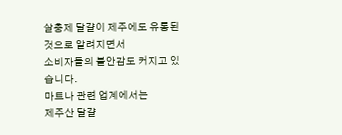살충제 달걀이 제주에도 유통된 것으로 알려지면서
소비자들의 불안감도 커지고 있습니다.
마트나 관련 업계에서는
제주산 달걀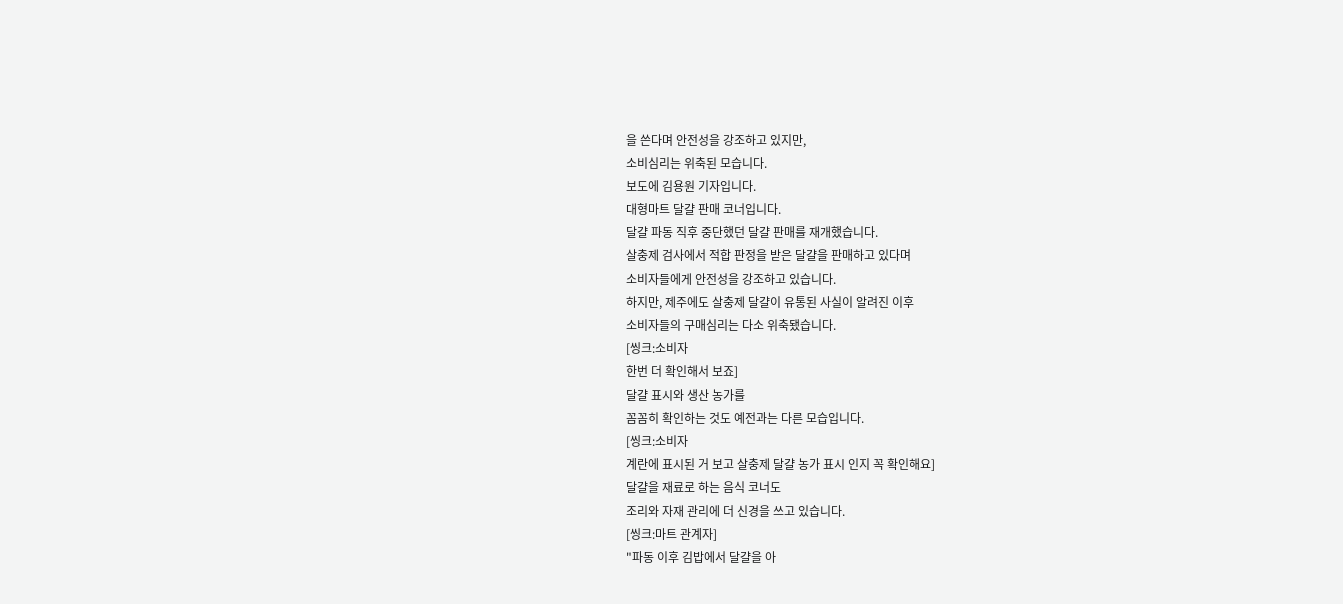을 쓴다며 안전성을 강조하고 있지만,
소비심리는 위축된 모습니다.
보도에 김용원 기자입니다.
대형마트 달걀 판매 코너입니다.
달걀 파동 직후 중단했던 달걀 판매를 재개했습니다.
살충제 검사에서 적합 판정을 받은 달걀을 판매하고 있다며
소비자들에게 안전성을 강조하고 있습니다.
하지만, 제주에도 살충제 달걀이 유통된 사실이 알려진 이후
소비자들의 구매심리는 다소 위축됐습니다.
[씽크:소비자
한번 더 확인해서 보죠]
달걀 표시와 생산 농가를
꼼꼼히 확인하는 것도 예전과는 다른 모습입니다.
[씽크:소비자
계란에 표시된 거 보고 살충제 달걀 농가 표시 인지 꼭 확인해요]
달걀을 재료로 하는 음식 코너도
조리와 자재 관리에 더 신경을 쓰고 있습니다.
[씽크:마트 관계자]
"파동 이후 김밥에서 달걀을 아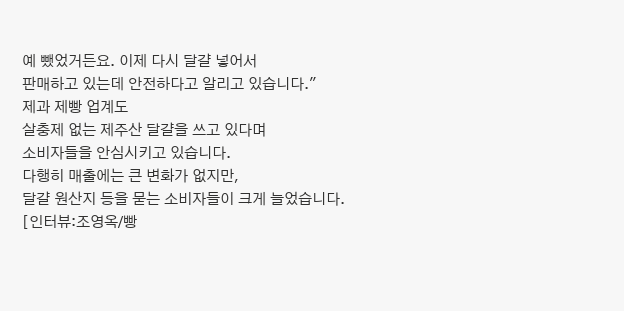예 뺐었거든요. 이제 다시 달걀 넣어서
판매하고 있는데 안전하다고 알리고 있습니다."
제과 제빵 업계도
살충제 없는 제주산 달걀을 쓰고 있다며
소비자들을 안심시키고 있습니다.
다행히 매출에는 큰 변화가 없지만,
달걀 원산지 등을 묻는 소비자들이 크게 늘었습니다.
[인터뷰:조영옥/빵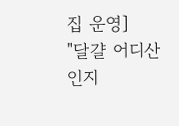집 운영]
"달걀 어디산인지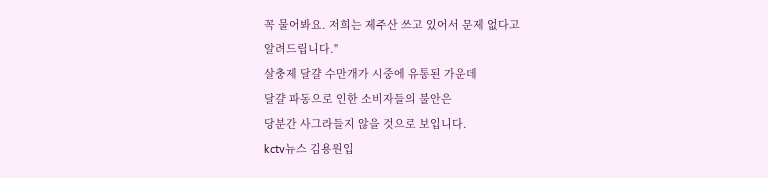꼭 물어봐요. 저희는 제주산 쓰고 있어서 문제 없다고
알려드립니다."
살충제 달걀 수만개가 시중에 유통된 가운데
달걀 파동으로 인한 소비자들의 불안은
당분간 사그라들지 않을 것으로 보입니다.
kctv뉴스 김용원입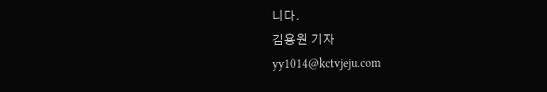니다.
김용원 기자
yy1014@kctvjeju.com